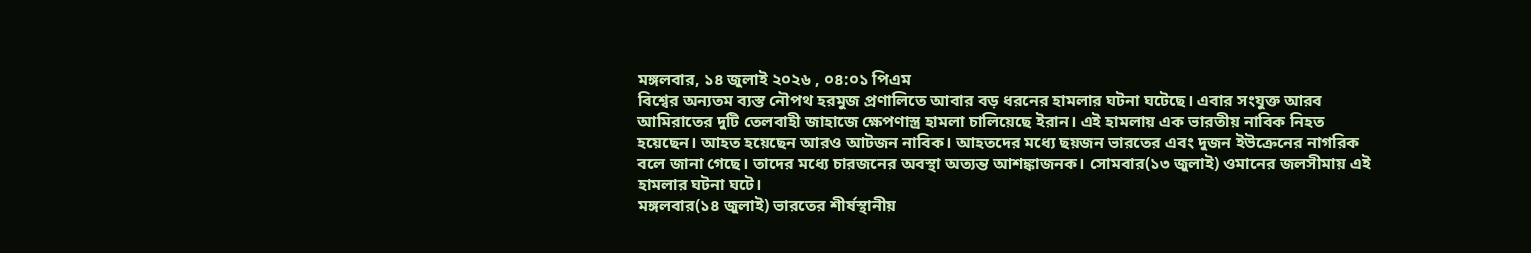মঙ্গলবার, ১৪ জুলাই ২০২৬ , ০৪:০১ পিএম
বিশ্বের অন্যতম ব্যস্ত নৌপথ হরমুজ প্রণালিতে আবার বড় ধরনের হামলার ঘটনা ঘটেছে। এবার সংযুক্ত আরব আমিরাতের দুটি তেলবাহী জাহাজে ক্ষেপণাস্ত্র হামলা চালিয়েছে ইরান। এই হামলায় এক ভারতীয় নাবিক নিহত হয়েছেন। আহত হয়েছেন আরও আটজন নাবিক। আহতদের মধ্যে ছয়জন ভারতের এবং দুজন ইউক্রেনের নাগরিক বলে জানা গেছে। তাদের মধ্যে চারজনের অবস্থা অত্যন্ত আশঙ্কাজনক। সোমবার(১৩ জুলাই) ওমানের জলসীমায় এই হামলার ঘটনা ঘটে।
মঙ্গলবার(১৪ জুলাই) ভারতের শীর্ষস্থানীয়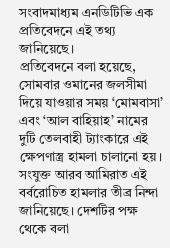সংবাদমাধ্যম এনডিটিভি এক প্রতিবেদনে এই তথ্য জানিয়েছে।
প্রতিবেদনে বলা হয়েছে, সোমবার ওমানের জলসীমা দিয়ে যাওয়ার সময় ‘মোমবাসা’ এবং ‘আল বাহিয়াহ’ নামের দুটি তেলবাহী ট্যাংকারে এই ক্ষেপণাস্ত্র হামলা চালানো হয়। সংযুক্ত আরব আমিরাত এই বর্বরোচিত হামলার তীব্র নিন্দা জানিয়েছে। দেশটির পক্ষ থেকে বলা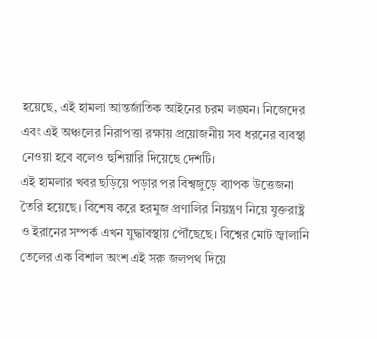হয়েছে, এই হামলা আন্তর্জাতিক আইনের চরম লঙ্ঘন। নিজেদের এবং এই অঞ্চলের নিরাপত্তা রক্ষায় প্রয়োজনীয় সব ধরনের ব্যবস্থা নেওয়া হবে বলেও হুশিয়ারি দিয়েছে দেশটি।
এই হামলার খবর ছড়িয়ে পড়ার পর বিশ্বজুড়ে ব্যাপক উত্তেজনা তৈরি হয়েছে। বিশেষ করে হরমুজ প্রণালির নিয়ন্ত্রণ নিয়ে যুক্তরাষ্ট্র ও ইরানের সম্পর্ক এখন যুদ্ধাবস্থায় পৌঁছেছে। বিশ্বের মোট জ্বালানি তেলের এক বিশাল অংশ এই সরু জলপথ দিয়ে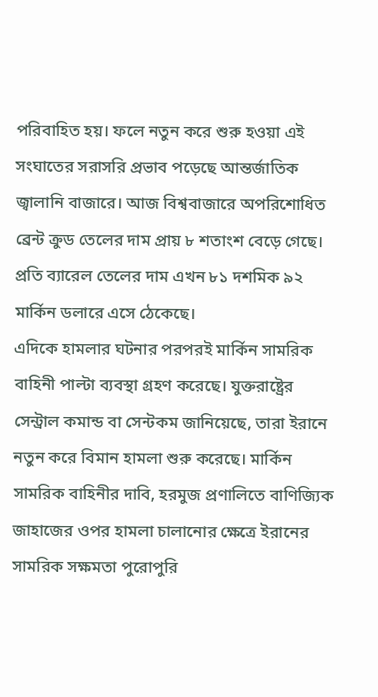পরিবাহিত হয়। ফলে নতুন করে শুরু হওয়া এই সংঘাতের সরাসরি প্রভাব পড়েছে আন্তর্জাতিক জ্বালানি বাজারে। আজ বিশ্ববাজারে অপরিশোধিত ব্রেন্ট ক্রুড তেলের দাম প্রায় ৮ শতাংশ বেড়ে গেছে। প্রতি ব্যারেল তেলের দাম এখন ৮১ দশমিক ৯২ মার্কিন ডলারে এসে ঠেকেছে।
এদিকে হামলার ঘটনার পরপরই মার্কিন সামরিক বাহিনী পাল্টা ব্যবস্থা গ্রহণ করেছে। যুক্তরাষ্ট্রের সেন্ট্রাল কমান্ড বা সেন্টকম জানিয়েছে, তারা ইরানে নতুন করে বিমান হামলা শুরু করেছে। মার্কিন সামরিক বাহিনীর দাবি, হরমুজ প্রণালিতে বাণিজ্যিক জাহাজের ওপর হামলা চালানোর ক্ষেত্রে ইরানের সামরিক সক্ষমতা পুরোপুরি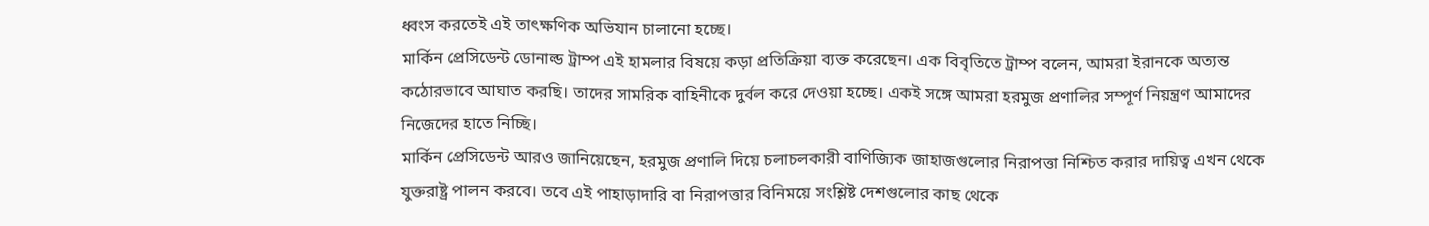ধ্বংস করতেই এই তাৎক্ষণিক অভিযান চালানো হচ্ছে।
মার্কিন প্রেসিডেন্ট ডোনাল্ড ট্রাম্প এই হামলার বিষয়ে কড়া প্রতিক্রিয়া ব্যক্ত করেছেন। এক বিবৃতিতে ট্রাম্প বলেন, আমরা ইরানকে অত্যন্ত কঠোরভাবে আঘাত করছি। তাদের সামরিক বাহিনীকে দুর্বল করে দেওয়া হচ্ছে। একই সঙ্গে আমরা হরমুজ প্রণালির সম্পূর্ণ নিয়ন্ত্রণ আমাদের নিজেদের হাতে নিচ্ছি।
মার্কিন প্রেসিডেন্ট আরও জানিয়েছেন, হরমুজ প্রণালি দিয়ে চলাচলকারী বাণিজ্যিক জাহাজগুলোর নিরাপত্তা নিশ্চিত করার দায়িত্ব এখন থেকে যুক্তরাষ্ট্র পালন করবে। তবে এই পাহাড়াদারি বা নিরাপত্তার বিনিময়ে সংশ্লিষ্ট দেশগুলোর কাছ থেকে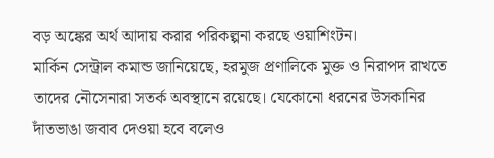বড় অঙ্কের অর্থ আদায় করার পরিকল্পনা করছে ওয়াশিংটন।
মার্কিন সেন্ট্রাল কমান্ড জানিয়েছে, হরমুজ প্রণালিকে মুক্ত ও নিরাপদ রাখতে তাদের নৌসেনারা সতর্ক অবস্থানে রয়েছে। যেকোনো ধরনের উসকানির দাঁতভাঙা জবাব দেওয়া হবে বলেও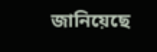জানিয়েছে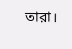তারা।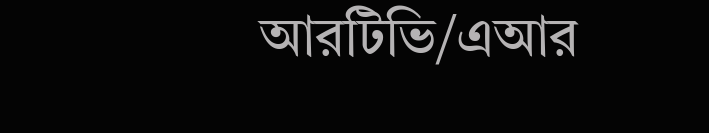আরটিভি/এআর